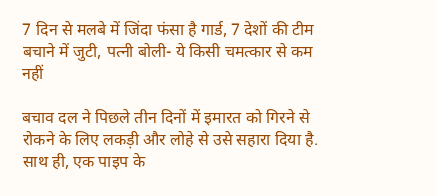7 दिन से मलबे में जिंदा फंसा है गार्ड, 7 देशों की टीम बचाने में जुटी, पत्नी बोली- ये किसी चमत्कार से कम नहीं

बचाव दल ने पिछले तीन दिनों में इमारत को गिरने से रोकने के लिए लकड़ी और लोहे से उसे सहारा दिया है. साथ ही, एक पाइप के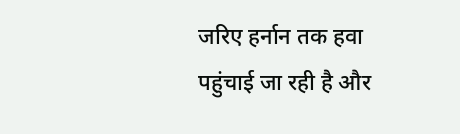जरिए हर्नान तक हवा पहुंचाई जा रही है और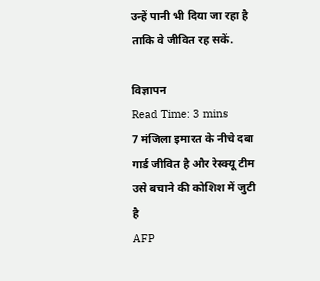उन्हें पानी भी दिया जा रहा है ताकि वे जीवित रह सकें.

विज्ञापन
Read Time: 3 mins
7 मंजिला इमारत के नीचे दबा गार्ड जीवित है और रेस्क्यू टीम उसे बचाने की कोशिश में जुटी है
AFP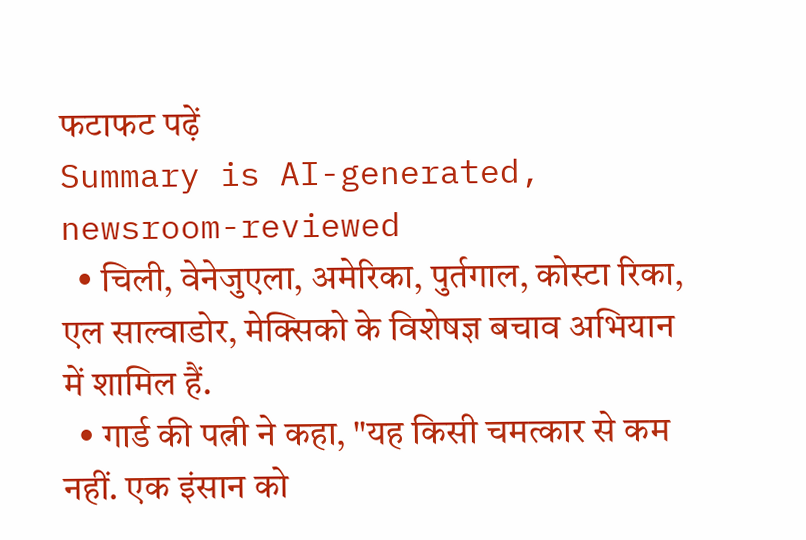फटाफट पढ़ें
Summary is AI-generated, newsroom-reviewed
  • चिली, वेनेजुएला, अमेरिका, पुर्तगाल, कोस्टा रिका, एल साल्वाडोर, मेक्सिको के विशेषज्ञ बचाव अभियान में शामिल हैं.
  • गार्ड की पत्नी ने कहा, "यह किसी चमत्कार से कम नहीं. एक इंसान को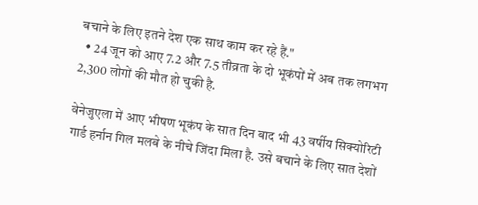बचाने के लिए इतने देश एक साथ काम कर रहे हैं."
  • 24 जून को आए 7.2 और 7.5 तीव्रता के दो भूकंपों में अब तक लगभग 2,300 लोगों की मौत हो चुकी है.

वेनेजुएला में आए भीषण भूकंप के सात दिन बाद भी 43 वर्षीय सिक्योरिटी गार्ड हर्नान गिल मलबे के नीचे जिंदा मिला है. उसे बचाने के लिए सात देशों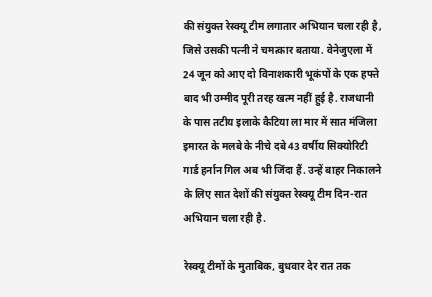की संयुक्त रेस्क्यू टीम लगातार अभियान चला रही है, जिसे उसकी पत्नी ने चमत्कार बताया. वेनेजुएला में 24 जून को आए दो विनाशकारी भूकंपों के एक हफ्ते बाद भी उम्मीद पूरी तरह खत्म नहीं हुई है. राजधानी के पास तटीय इलाके कैटिया ला मार में सात मंजिला इमारत के मलबे के नीचे दबे 43 वर्षीय सिक्योरिटी गार्ड हर्नान गिल अब भी जिंदा हैं. उन्हें बाहर निकालने के लिए सात देशों की संयुक्त रेस्क्यू टीम दिन-रात अभियान चला रही है.

रेस्क्यू टीमों के मुताबिक, बुधवार देर रात तक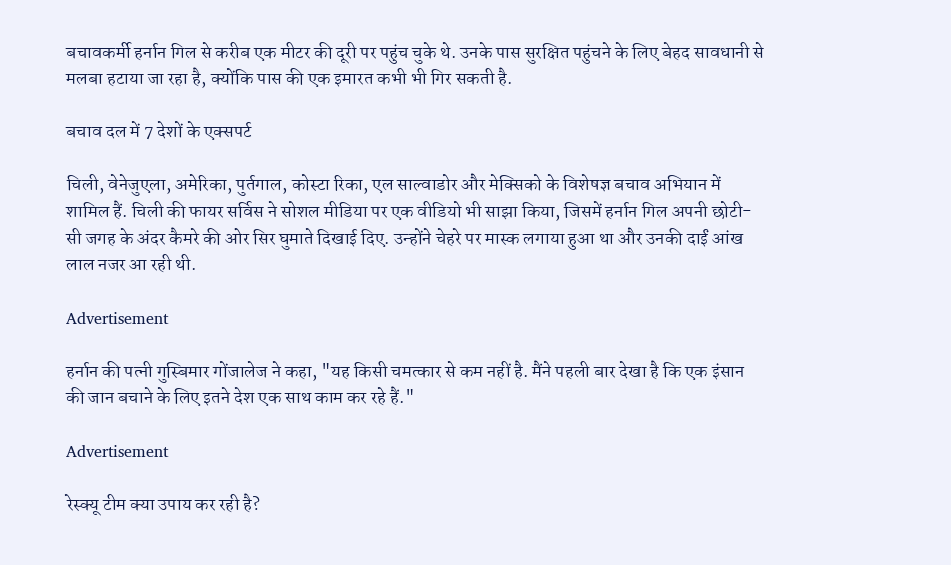बचावकर्मी हर्नान गिल से करीब एक मीटर की दूरी पर पहुंच चुके थे. उनके पास सुरक्षित पहुंचने के लिए बेहद सावधानी से मलबा हटाया जा रहा है, क्योंकि पास की एक इमारत कभी भी गिर सकती है.

बचाव दल में 7 देशों के एक्सपर्ट

चिली, वेनेजुएला, अमेरिका, पुर्तगाल, कोस्टा रिका, एल साल्वाडोर और मेक्सिको के विशेषज्ञ बचाव अभियान में शामिल हैं. चिली की फायर सर्विस ने सोशल मीडिया पर एक वीडियो भी साझा किया, जिसमें हर्नान गिल अपनी छोटी-सी जगह के अंदर कैमरे की ओर सिर घुमाते दिखाई दिए. उन्होंने चेहरे पर मास्क लगाया हुआ था और उनकी दाईं आंख लाल नजर आ रही थी.

Advertisement

हर्नान की पत्नी गुस्बिमार गोंजालेज ने कहा, "यह किसी चमत्कार से कम नहीं है. मैंने पहली बार देखा है कि एक इंसान की जान बचाने के लिए इतने देश एक साथ काम कर रहे हैं."

Advertisement

रेस्क्यू टीम क्या उपाय कर रही है?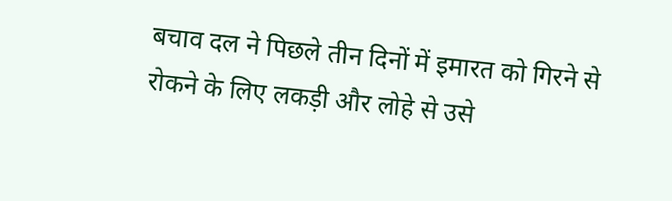बचाव दल ने पिछले तीन दिनों में इमारत को गिरने से रोकने के लिए लकड़ी और लोहे से उसे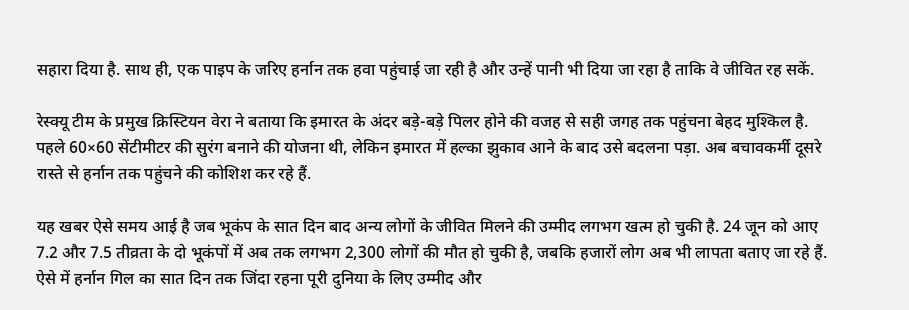सहारा दिया है. साथ ही, एक पाइप के जरिए हर्नान तक हवा पहुंचाई जा रही है और उन्हें पानी भी दिया जा रहा है ताकि वे जीवित रह सकें.

रेस्क्यू टीम के प्रमुख क्रिस्टियन वेरा ने बताया कि इमारत के अंदर बड़े-बड़े पिलर होने की वजह से सही जगह तक पहुंचना बेहद मुश्किल है. पहले 60×60 सेंटीमीटर की सुरंग बनाने की योजना थी, लेकिन इमारत में हल्का झुकाव आने के बाद उसे बदलना पड़ा. अब बचावकर्मी दूसरे रास्ते से हर्नान तक पहुंचने की कोशिश कर रहे हैं.

यह खबर ऐसे समय आई है जब भूकंप के सात दिन बाद अन्य लोगों के जीवित मिलने की उम्मीद लगभग खत्म हो चुकी है. 24 जून को आए 7.2 और 7.5 तीव्रता के दो भूकंपों में अब तक लगभग 2,300 लोगों की मौत हो चुकी है, जबकि हजारों लोग अब भी लापता बताए जा रहे हैं. ऐसे में हर्नान गिल का सात दिन तक जिंदा रहना पूरी दुनिया के लिए उम्मीद और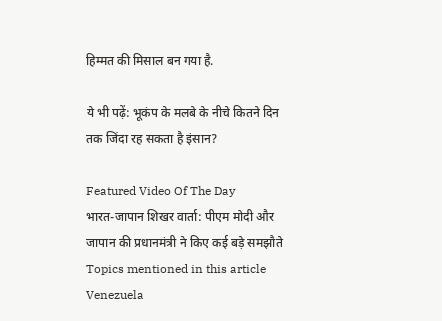हिम्मत की मिसाल बन गया है.

ये भी पढ़ें: भूकंप के मलबे के नीचे कितने दिन तक जिंदा रह सकता है इंसान?

Featured Video Of The Day
भारत-जापान शिखर वार्ता: पीएम मोदी और जापान की प्रधानमंत्री ने किए कई बड़े समझौते
Topics mentioned in this article
Venezuela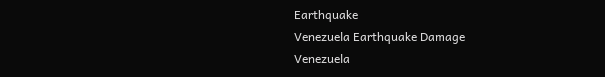Earthquake
Venezuela Earthquake Damage
Venezuela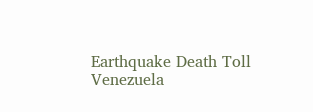Earthquake Death Toll
Venezuela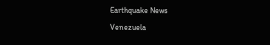Earthquake News
Venezuela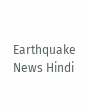Earthquake News Hindi